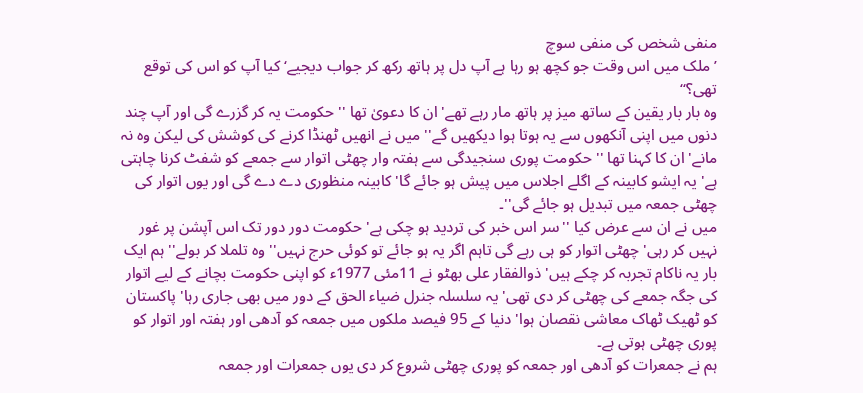منفی شخص کی منفی سوچ
’ملک میں اس وقت جو کچھ ہو رہا ہے آپ دل پر ہاتھ رکھ کر جواب دیجیے‘ کیا آپ کو اس کی توقع تھی؟‘‘
وہ بار بار یقین کے ساتھ میز پر ہاتھ مار رہے تھے' ان کا دعویٰ تھا ''حکومت یہ کر گزرے گی اور آپ چند دنوں میں اپنی آنکھوں سے یہ ہوتا ہوا دیکھیں گے'' میں نے انھیں ٹھنڈا کرنے کی کوشش کی لیکن وہ نہ مانے' ان کا کہنا تھا ''حکومت پوری سنجیدگی سے ہفتہ وار چھٹی اتوار سے جمعے کو شفٹ کرنا چاہتی ہے' یہ ایشو کابینہ کے اگلے اجلاس میں پیش ہو جائے گا' کابینہ منظوری دے دے گی اور یوں اتوار کی چھٹی جمعہ میں تبدیل ہو جائے گی''۔
میں نے ان سے عرض کیا ''سر اس خبر کی تردید ہو چکی ہے' حکومت دور دور تک اس آپشن پر غور نہیں کر رہی' چھٹی اتوار کو ہی رہے گی تاہم اگر یہ ہو جائے تو کوئی حرج نہیں'' وہ تلملا کر بولے'' ہم ایک بار یہ ناکام تجربہ کر چکے ہیں' ذوالفقار علی بھٹو نے 11مئی 1977ء کو اپنی حکومت بچانے کے لیے اتوار کی جگہ جمعے کی چھٹی کر دی تھی' یہ سلسلہ جنرل ضیاء الحق کے دور میں بھی جاری رہا' پاکستان کو ٹھیک ٹھاک معاشی نقصان ہوا' دنیا کے 95 فیصد ملکوں میں جمعہ کو آدھی اور ہفتہ اور اتوار کو پوری چھٹی ہوتی ہے۔
ہم نے جمعرات کو آدھی اور جمعہ کو پوری چھٹی شروع کر دی یوں جمعرات اور جمعہ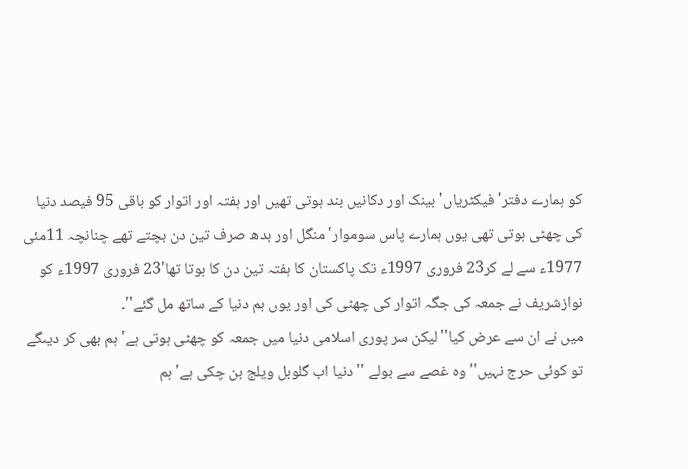کو ہمارے دفتر' فیکٹریاں' بینک اور دکانیں بند ہوتی تھیں اور ہفتہ اور اتوار کو باقی 95 فیصد دنیا کی چھٹی ہوتی تھی یوں ہمارے پاس سوموار' منگل اور بدھ صرف تین دن بچتے تھے چنانچہ 11مئی 1977ء سے لے کر23 فروری 1997ء تک پاکستان کا ہفتہ تین دن کا ہوتا تھا'23 فروری 1997ء کو نوازشریف نے جمعہ کی جگہ اتوار کی چھٹی کی اور یوں ہم دنیا کے ساتھ مل گئے''۔
میں نے ان سے عرض کیا''لیکن سر پوری اسلامی دنیا میں جمعہ کو چھٹی ہوتی ہے' ہم بھی کر دیںگے تو کوئی حرج نہیں'' وہ غصے سے بولے '' دنیا اب گلوبل ویلج بن چکی ہے' ہم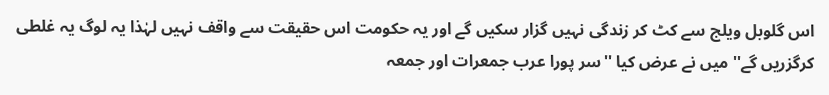اس گلوبل ویلج سے کٹ کر زندگی نہیں گزار سکیں گے اور یہ حکومت اس حقیقت سے واقف نہیں لہٰذا یہ لوگ یہ غلطی کرگزریں گے'' میں نے عرض کیا ''سر پورا عرب جمعرات اور جمعہ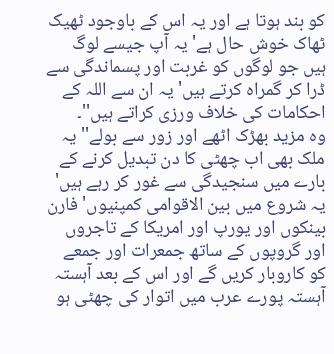کو بند ہوتا ہے اور یہ اس کے باوجود ٹھیک ٹھاک خوش حال ہے' یہ آپ جیسے لوگ ہیں جو لوگوں کو غربت اور پسماندگی سے ڈرا کر گمراہ کرتے ہیں' یہ ان سے اللہ کے احکامات کی خلاف ورزی کراتے ہیں''۔
وہ مزید بھڑک اٹھے اور زور سے بولے'' یہ ملک بھی اب چھٹی کا دن تبدیل کرنے کے بارے میں سنجیدگی سے غور کر رہے ہیں' یہ شروع میں بین الاقوامی کمپنیوں' فارن بینکوں اور یورپ اور امریکا کے تاجروں اور گروپوں کے ساتھ جمعرات اور جمعے کو کاروبار کریں گے اور اس کے بعد آہستہ آہستہ پورے عرب میں اتوار کی چھٹی ہو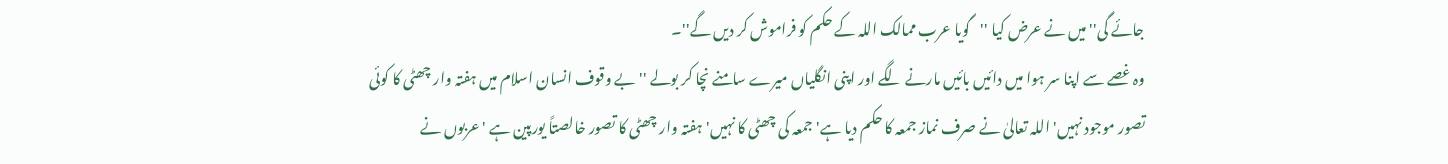جائے گی'' میں نے عرض کیا ''گویا عرب ممالک اللہ کے حکم کو فراموش کر دیں گے''۔
وہ غصے سے اپنا سر ہوا میں دائیں بائیں مارنے لگے اور اپنی انگلیاں میرے سامنے نچا کر بولے ''بے وقوف انسان اسلام میں ہفتہ وار چھٹی کا کوئی تصور موجود نہیں' اللہ تعالیٰ نے صرف نماز جمعہ کا حکم دیا ہے' جمعہ کی چھٹی کا نہیں' ہفتہ وار چھٹی کا تصور خالصتاً یورپین ہے ' عربوں نے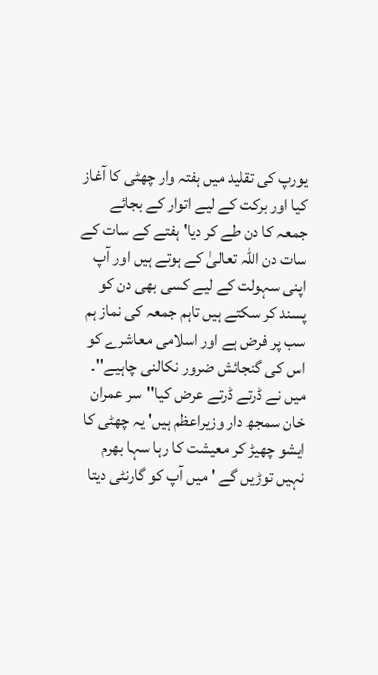یورپ کی تقلید میں ہفتہ وار چھٹی کا آغاز کیا اور برکت کے لیے اتوار کے بجائے جمعہ کا دن طے کر دیا' ہفتے کے سات کے سات دن اللہ تعالیٰ کے ہوتے ہیں اور آپ اپنی سہولت کے لیے کسی بھی دن کو پسند کر سکتے ہیں تاہم جمعہ کی نماز ہم سب پر فرض ہے اور اسلامی معاشرے کو اس کی گنجائش ضرور نکالنی چاہیے''۔
میں نے ڈرتے ڈرتے عرض کیا''سر عمران خان سمجھ دار وزیراعظم ہیں' یہ چھٹی کا ایشو چھیڑ کر معیشت کا رہا سہا بھرم نہیں توڑیں گے ' میں آپ کو گارنٹی دیتا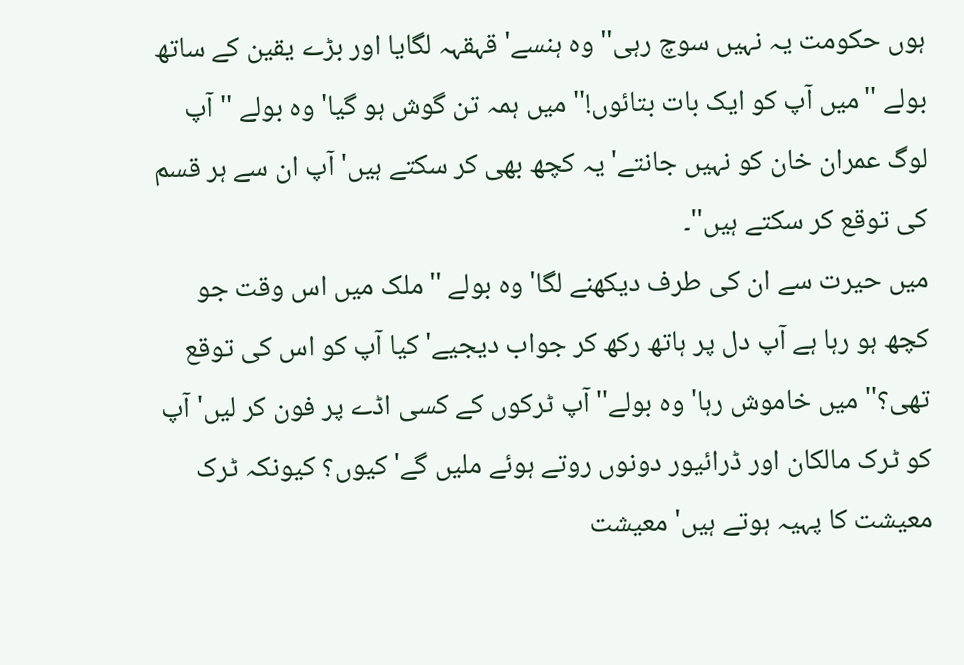ہوں حکومت یہ نہیں سوچ رہی'' وہ ہنسے' قہقہہ لگایا اور بڑے یقین کے ساتھ بولے ''میں آپ کو ایک بات بتائوں!'' میں ہمہ تن گوش ہو گیا' وہ بولے ''آپ لوگ عمران خان کو نہیں جانتے' یہ کچھ بھی کر سکتے ہیں' آپ ان سے ہر قسم کی توقع کر سکتے ہیں''۔
میں حیرت سے ان کی طرف دیکھنے لگا' وہ بولے ''ملک میں اس وقت جو کچھ ہو رہا ہے آپ دل پر ہاتھ رکھ کر جواب دیجیے' کیا آپ کو اس کی توقع تھی؟'' میں خاموش رہا' وہ بولے'' آپ ٹرکوں کے کسی اڈے پر فون کر لیں' آپ کو ٹرک مالکان اور ڈرائیور دونوں روتے ہوئے ملیں گے' کیوں؟ کیونکہ ٹرک معیشت کا پہیہ ہوتے ہیں' معیشت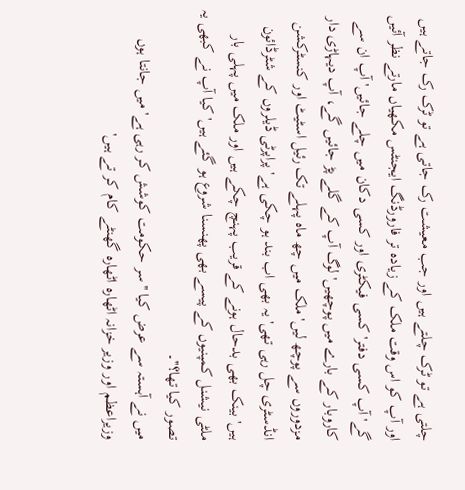چلتی ہے تو ٹرک چلتے ہیں اور جب معیشت رک جاتی ہے تو ٹرک رک جاتے ہیں اور آپ کو اس وقت ملک کے زیادہ تر فارورڈنگ ایجنٹس مکھیاں مارتے نظر آئیں گے' آپ کسی دفتر' کسی فیکٹری اور کسی دکان میں چلے جائیں' آپ ان سے کاروبار کے بارے میں پوچھیں' لوگ آپ کے گلے پڑ جائیں گے، آپ دیہاڑی دار مزدوروں سے پوچھ لیں' ملک میں چھ ماہ پہلے تک رئیل اسٹیٹ اور کنسٹرکشن انڈسٹری چل رہی تھی' یہ بھی اب بند ہو چکی ہے' پراپرٹی ڈیلروں کے شٹرڈائون ہیں' بینک بھی بدحال ہونے کے قریب پہنچ چکے ہیں اور ملک میں پہلی بار ملٹی نیشنل کمپنیوں کے پیسے بھی پھنسنا شروع ہو گئے ہیں' کیا آپ نے کبھی یہ تصور کیا تھا؟''۔
میں نے آہستہ سے عرض کیا ''سر حکومت کوشش کر رہی ہے' میں جانتا ہوں وزیراعظم اور وزیر خزانہ اٹھارہ اٹھارہ گھنٹے کام کر تے ہیں'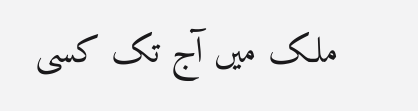ملک میں آج تک کسی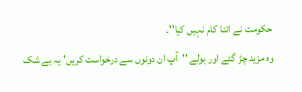حکومت نے اتنا کام نہیں کیا''۔
وہ مزید چڑ گئے اور بولے ''آپ ان دونوں سے درخواست کریں' یہ بے شک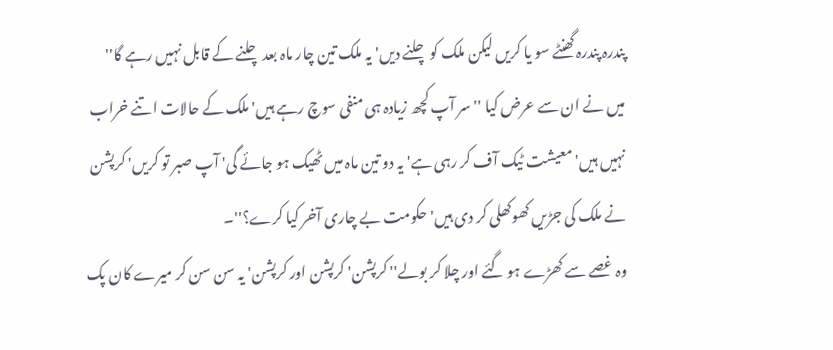پندرہ پندرہ گھنٹے سو یا کریں لیکن ملک کو چلنے دیں' یہ ملک تین چار ماہ بعد چلنے کے قابل نہیں رہے گا'' میں نے ان سے عرض کیا ''سر آپ کچھ زیادہ ہی منفی سوچ رہے ہیں' ملک کے حالات اتنے خراب نہیں ہیں' معیشت ٹیک آف کر رہی ہے' یہ دو تین ماہ میں ٹھیک ہو جائے گی' آپ صبر تو کریں' کرپشن نے ملک کی جڑیں کھوکھلی کر دی ہیں' حکومت بے چاری آخر کیا کرے؟''۔
وہ غصے سے کھڑے ہو گئے اور چلا کر بولے'' کرپشن' کرپشن اور کرپشن' یہ سن سن کر میرے کان پک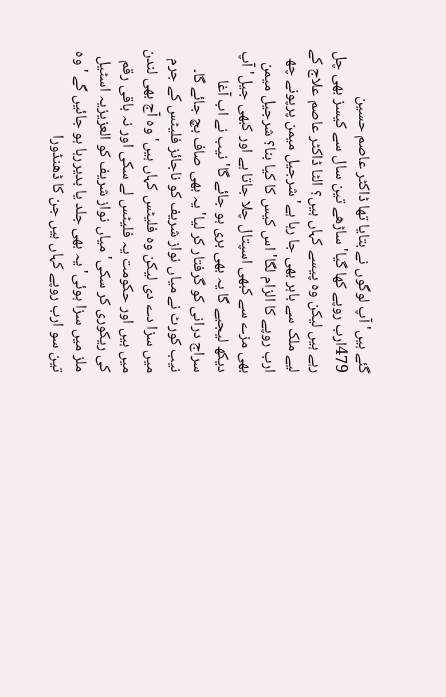گئے ہیں' آپ لوگوں نے بتایا تھا ڈاکٹر عاصم حسین 479ارب روپے کھا گیا'ساڑھے تین سال سے کیسز بھی چل رہے ہیں لیکن وہ پیسے کہاں ہیں؟ الٹا ڈاکٹر عاصم علاج کے لیے ملک سے باہر بھی جا رہا ہے' شرجیل میمن پرپونے چھ ارب روپے کا الزام لگا' اس کیس کا کیا بنا؟ شرجیل میمن بھی مزے سے کبھی اسپتال چلا جاتا ہے اور کبھی جیل' آپ دیکھ لیجیے گا یہ بھی بری ہو جائے گا' نیب نے اب آغا سراج درانی کو گرفتار کر لیا' یہ بھی صاف بچ جائے گا۔
نیب کورٹ نے میاں نواز شریف کو ناجائز فلیٹس کے جرم میں سزا دے دی لیکن وہ فلیٹس کہاں ہیں' وہ آج بھی لندن میں ہیں اور حکومت یہ فلیٹس لے سکی اور نہ باقی رقم کی ریکوری کر سکی' میاں نواز شریف کو العزیزیہ اسٹیل ملز میں سزا ہوئی' یہ بھی جلد یا بدیررہا ہو جائیں گے ' وہ تین سو ارب روپے کہاں ہیں جن کا ڈھنڈورا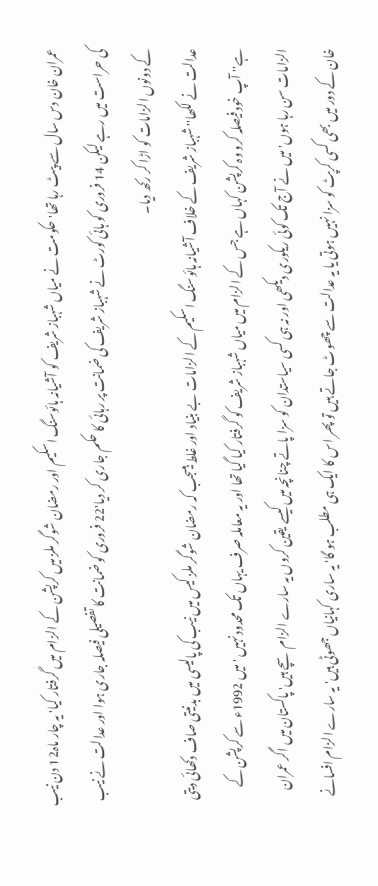عمران خان دس سال سے پیٹ رہا تھا' حکومت نے میاں شہباز شریف کو آشیانہ ہائوسنگ اسکیم اور رمضان شوگر ملز میں کرپشن کے الزام میں گرفتار کیا' یہ چار ماہ12 دن نیب کی حراست میں رہے لیکن 14 فروری کو ہائی کورٹ نے شہباز شریف کی ضمانت پر رہائی کا حکم جاری کر دیا'22 فروری کو ضمانت کا تفصیلی فیصلہ جاری ہوا اور عدالت نے نیب کے دونوں الزامات کو اڑا کر رکھ دیا۔
عدالت نے لکھا'' شہباز شریف کے خلاف آشیانہ ہائوسنگ اسکیم کے الزامات بے بنیاد اور غلط ہیںجب کہ رمضان شوگر ملز کیس میں نیب کی پالیسی میں بدنیتی صاف دکھائی دیتی ہے'' آپ خود فیصلہ کرو وہ کرپشن کہاں ہے جس کے الزام میں میاں شہباز شریف کو گرفتار کیا گیا تھا اور یہ معاملہ صرف یہاں تک محدود نہیں ' میں 1992ء سے کرپشن کے الزامات سن رہا ہوں' میں نے آج تک کوئی ریکوری دیکھی اور نہ ہی کسی سیاستدان کو سزا پاتے چنانچہ میں کیسے یقین کروں یہ سارے الزام سچے ہیں' پاکستان میں اگر عمران خان کے دور میں بھی کسی کرپٹ کو سزا نہیں ہوتی یا یہ عدالت سے چھوٹ جاتے ہیں تو پھر اس کا ایک ہی مطلب ہو گا' یہ ساری کہانیاں جھوٹی ہیں' یہ سارے الزام افسانے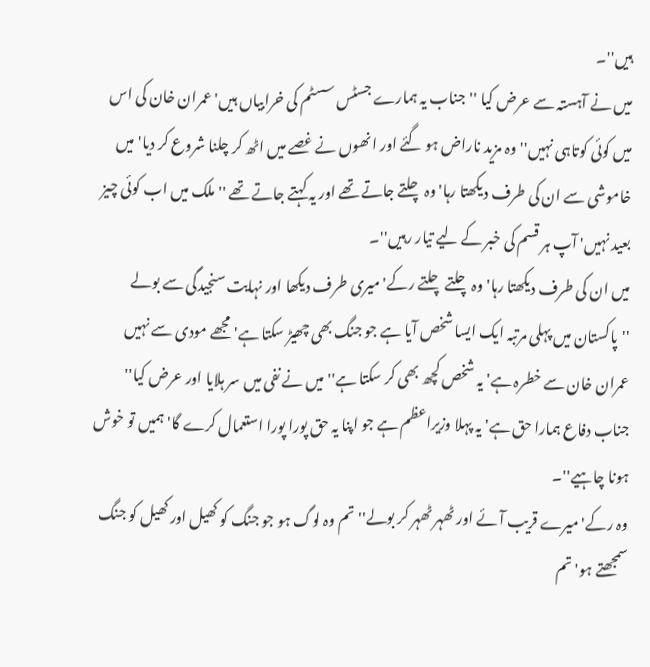ہیں''۔
میں نے آہستہ سے عرض کیا ''جناب یہ ہمارے جسٹس سسٹم کی خرابیاں ہیں' عمران خان کی اس میں کوئی کوتاہی نہیں'' وہ مزید ناراض ہو گئے اور انھوں نے غصے میں اٹھ کر چلنا شروع کر دیا' میں خاموشی سے ان کی طرف دیکھتا رہا' وہ چلتے جاتے تھے اور یہ کہتے جاتے تھے ''ملک میں اب کوئی چیز بعید نہیں' آپ ہر قسم کی خبر کے لیے تیار رہیں''۔
میں ان کی طرف دیکھتا رہا' وہ چلتے چلتے رکے' میری طرف دیکھا اور نہایت سنجیدگی سے بولے ''پاکستان میں پہلی مرتبہ ایک ایسا شخص آیا ہے جو جنگ بھی چھیڑ سکتا ہے' مجھے مودی سے نہیں عمران خان سے خطرہ ہے' یہ شخص کچھ بھی کر سکتا ہے'' میں نے نفی میں سر ہلایا اور عرض کیا'' جناب دفاع ہمارا حق ہے' یہ پہلا وزیراعظم ہے جو اپنا یہ حق پورا پورا استعمال کرے گا' ہمیں تو خوش ہونا چاہیے''۔
وہ رکے' میرے قریب آئے اور ٹھہر ٹھہر کر بولے''تم وہ لوگ ہو جو جنگ کو کھیل اور کھیل کو جنگ سمجھتے ہو' تم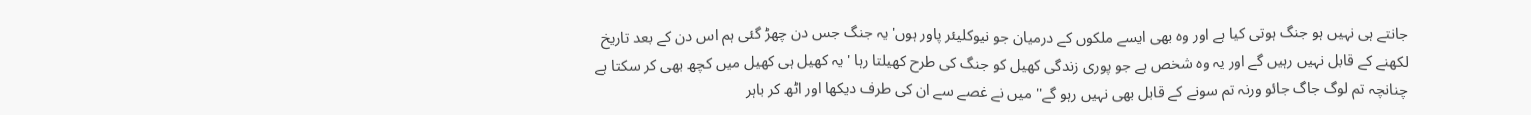جانتے ہی نہیں ہو جنگ ہوتی کیا ہے اور وہ بھی ایسے ملکوں کے درمیان جو نیوکلیئر پاور ہوں' یہ جنگ جس دن چھڑ گئی ہم اس دن کے بعد تاریخ لکھنے کے قابل نہیں رہیں گے اور یہ وہ شخص ہے جو پوری زندگی کھیل کو جنگ کی طرح کھیلتا رہا ' یہ کھیل ہی کھیل میں کچھ بھی کر سکتا ہے چنانچہ تم لوگ جاگ جائو ورنہ تم سونے کے قابل بھی نہیں رہو گے'' میں نے غصے سے ان کی طرف دیکھا اور اٹھ کر باہر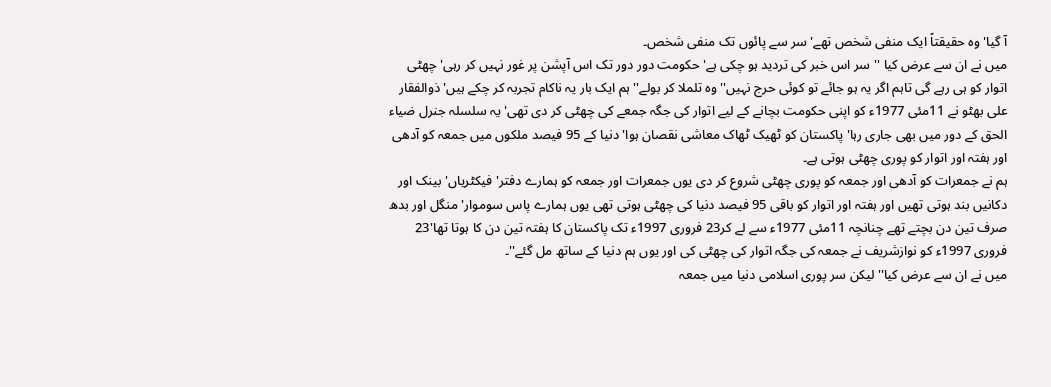آ گیا' وہ حقیقتاً ایک منفی شخص تھے' سر سے پائوں تک منفی شخص۔
میں نے ان سے عرض کیا ''سر اس خبر کی تردید ہو چکی ہے' حکومت دور دور تک اس آپشن پر غور نہیں کر رہی' چھٹی اتوار کو ہی رہے گی تاہم اگر یہ ہو جائے تو کوئی حرج نہیں'' وہ تلملا کر بولے'' ہم ایک بار یہ ناکام تجربہ کر چکے ہیں' ذوالفقار علی بھٹو نے 11مئی 1977ء کو اپنی حکومت بچانے کے لیے اتوار کی جگہ جمعے کی چھٹی کر دی تھی' یہ سلسلہ جنرل ضیاء الحق کے دور میں بھی جاری رہا' پاکستان کو ٹھیک ٹھاک معاشی نقصان ہوا' دنیا کے 95 فیصد ملکوں میں جمعہ کو آدھی اور ہفتہ اور اتوار کو پوری چھٹی ہوتی ہے۔
ہم نے جمعرات کو آدھی اور جمعہ کو پوری چھٹی شروع کر دی یوں جمعرات اور جمعہ کو ہمارے دفتر' فیکٹریاں' بینک اور دکانیں بند ہوتی تھیں اور ہفتہ اور اتوار کو باقی 95 فیصد دنیا کی چھٹی ہوتی تھی یوں ہمارے پاس سوموار' منگل اور بدھ صرف تین دن بچتے تھے چنانچہ 11مئی 1977ء سے لے کر23 فروری 1997ء تک پاکستان کا ہفتہ تین دن کا ہوتا تھا'23 فروری 1997ء کو نوازشریف نے جمعہ کی جگہ اتوار کی چھٹی کی اور یوں ہم دنیا کے ساتھ مل گئے''۔
میں نے ان سے عرض کیا''لیکن سر پوری اسلامی دنیا میں جمعہ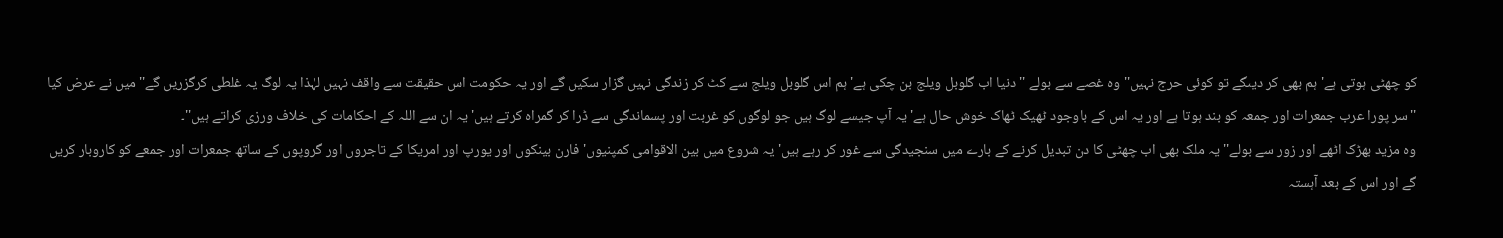کو چھٹی ہوتی ہے' ہم بھی کر دیںگے تو کوئی حرج نہیں'' وہ غصے سے بولے '' دنیا اب گلوبل ویلج بن چکی ہے' ہم اس گلوبل ویلج سے کٹ کر زندگی نہیں گزار سکیں گے اور یہ حکومت اس حقیقت سے واقف نہیں لہٰذا یہ لوگ یہ غلطی کرگزریں گے'' میں نے عرض کیا ''سر پورا عرب جمعرات اور جمعہ کو بند ہوتا ہے اور یہ اس کے باوجود ٹھیک ٹھاک خوش حال ہے' یہ آپ جیسے لوگ ہیں جو لوگوں کو غربت اور پسماندگی سے ڈرا کر گمراہ کرتے ہیں' یہ ان سے اللہ کے احکامات کی خلاف ورزی کراتے ہیں''۔
وہ مزید بھڑک اٹھے اور زور سے بولے'' یہ ملک بھی اب چھٹی کا دن تبدیل کرنے کے بارے میں سنجیدگی سے غور کر رہے ہیں' یہ شروع میں بین الاقوامی کمپنیوں' فارن بینکوں اور یورپ اور امریکا کے تاجروں اور گروپوں کے ساتھ جمعرات اور جمعے کو کاروبار کریں گے اور اس کے بعد آہستہ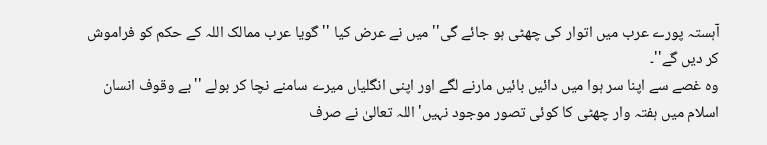آہستہ پورے عرب میں اتوار کی چھٹی ہو جائے گی'' میں نے عرض کیا ''گویا عرب ممالک اللہ کے حکم کو فراموش کر دیں گے''۔
وہ غصے سے اپنا سر ہوا میں دائیں بائیں مارنے لگے اور اپنی انگلیاں میرے سامنے نچا کر بولے ''بے وقوف انسان اسلام میں ہفتہ وار چھٹی کا کوئی تصور موجود نہیں' اللہ تعالیٰ نے صرف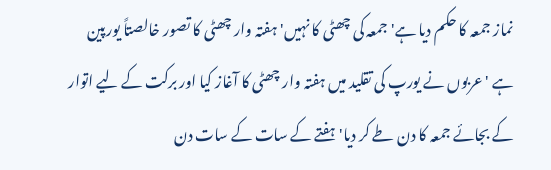نماز جمعہ کا حکم دیا ہے' جمعہ کی چھٹی کا نہیں' ہفتہ وار چھٹی کا تصور خالصتاً یورپین ہے ' عربوں نے یورپ کی تقلید میں ہفتہ وار چھٹی کا آغاز کیا اور برکت کے لیے اتوار کے بجائے جمعہ کا دن طے کر دیا' ہفتے کے سات کے سات دن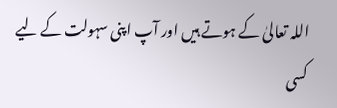اللہ تعالیٰ کے ہوتے ہیں اور آپ اپنی سہولت کے لیے کسی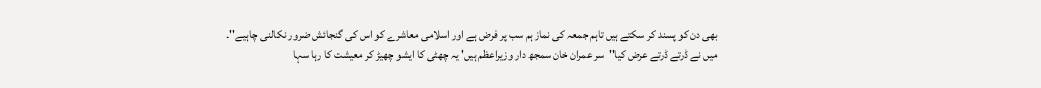بھی دن کو پسند کر سکتے ہیں تاہم جمعہ کی نماز ہم سب پر فرض ہے اور اسلامی معاشرے کو اس کی گنجائش ضرور نکالنی چاہیے''۔
میں نے ڈرتے ڈرتے عرض کیا''سر عمران خان سمجھ دار وزیراعظم ہیں' یہ چھٹی کا ایشو چھیڑ کر معیشت کا رہا سہا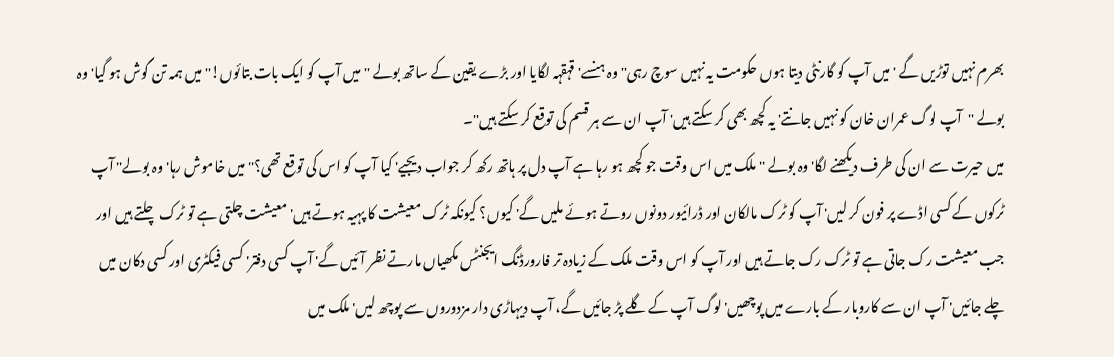بھرم نہیں توڑیں گے ' میں آپ کو گارنٹی دیتا ہوں حکومت یہ نہیں سوچ رہی'' وہ ہنسے' قہقہہ لگایا اور بڑے یقین کے ساتھ بولے ''میں آپ کو ایک بات بتائوں!'' میں ہمہ تن گوش ہو گیا' وہ بولے ''آپ لوگ عمران خان کو نہیں جانتے' یہ کچھ بھی کر سکتے ہیں' آپ ان سے ہر قسم کی توقع کر سکتے ہیں''۔
میں حیرت سے ان کی طرف دیکھنے لگا' وہ بولے ''ملک میں اس وقت جو کچھ ہو رہا ہے آپ دل پر ہاتھ رکھ کر جواب دیجیے' کیا آپ کو اس کی توقع تھی؟'' میں خاموش رہا' وہ بولے'' آپ ٹرکوں کے کسی اڈے پر فون کر لیں' آپ کو ٹرک مالکان اور ڈرائیور دونوں روتے ہوئے ملیں گے' کیوں؟ کیونکہ ٹرک معیشت کا پہیہ ہوتے ہیں' معیشت چلتی ہے تو ٹرک چلتے ہیں اور جب معیشت رک جاتی ہے تو ٹرک رک جاتے ہیں اور آپ کو اس وقت ملک کے زیادہ تر فارورڈنگ ایجنٹس مکھیاں مارتے نظر آئیں گے' آپ کسی دفتر' کسی فیکٹری اور کسی دکان میں چلے جائیں' آپ ان سے کاروبار کے بارے میں پوچھیں' لوگ آپ کے گلے پڑ جائیں گے، آپ دیہاڑی دار مزدوروں سے پوچھ لیں' ملک میں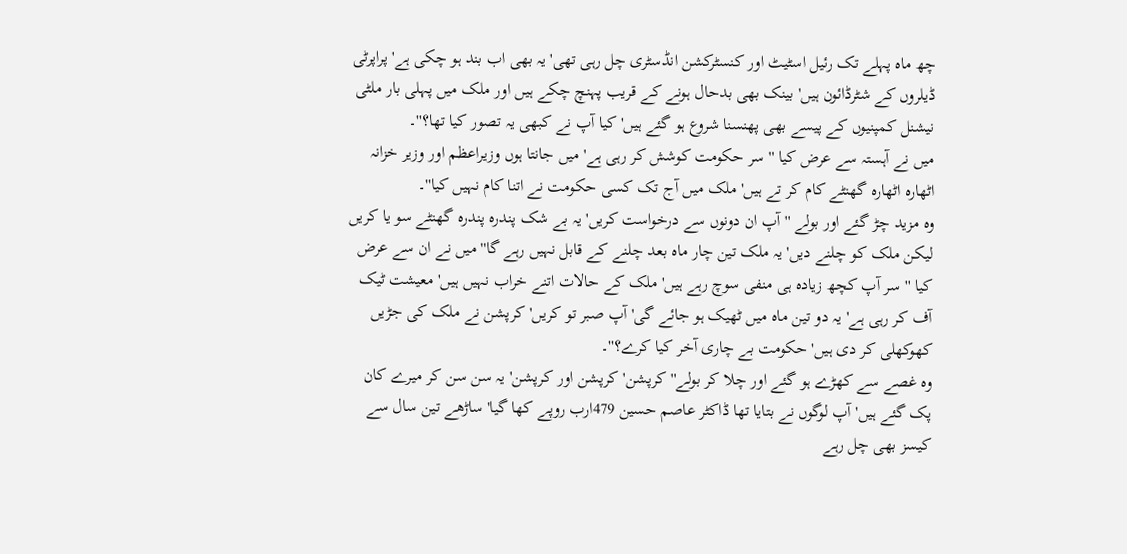چھ ماہ پہلے تک رئیل اسٹیٹ اور کنسٹرکشن انڈسٹری چل رہی تھی' یہ بھی اب بند ہو چکی ہے' پراپرٹی ڈیلروں کے شٹرڈائون ہیں' بینک بھی بدحال ہونے کے قریب پہنچ چکے ہیں اور ملک میں پہلی بار ملٹی نیشنل کمپنیوں کے پیسے بھی پھنسنا شروع ہو گئے ہیں' کیا آپ نے کبھی یہ تصور کیا تھا؟''۔
میں نے آہستہ سے عرض کیا ''سر حکومت کوشش کر رہی ہے' میں جانتا ہوں وزیراعظم اور وزیر خزانہ اٹھارہ اٹھارہ گھنٹے کام کر تے ہیں' ملک میں آج تک کسی حکومت نے اتنا کام نہیں کیا''۔
وہ مزید چڑ گئے اور بولے ''آپ ان دونوں سے درخواست کریں' یہ بے شک پندرہ پندرہ گھنٹے سو یا کریں لیکن ملک کو چلنے دیں' یہ ملک تین چار ماہ بعد چلنے کے قابل نہیں رہے گا'' میں نے ان سے عرض کیا ''سر آپ کچھ زیادہ ہی منفی سوچ رہے ہیں' ملک کے حالات اتنے خراب نہیں ہیں' معیشت ٹیک آف کر رہی ہے' یہ دو تین ماہ میں ٹھیک ہو جائے گی' آپ صبر تو کریں' کرپشن نے ملک کی جڑیں کھوکھلی کر دی ہیں' حکومت بے چاری آخر کیا کرے؟''۔
وہ غصے سے کھڑے ہو گئے اور چلا کر بولے'' کرپشن' کرپشن اور کرپشن' یہ سن سن کر میرے کان پک گئے ہیں' آپ لوگوں نے بتایا تھا ڈاکٹر عاصم حسین 479ارب روپے کھا گیا'ساڑھے تین سال سے کیسز بھی چل رہے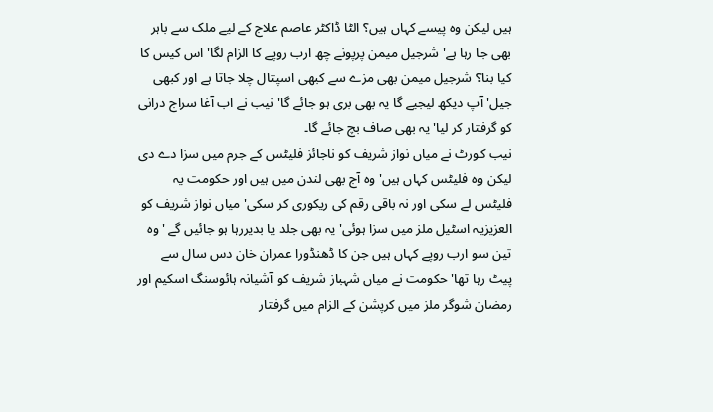ہیں لیکن وہ پیسے کہاں ہیں؟ الٹا ڈاکٹر عاصم علاج کے لیے ملک سے باہر بھی جا رہا ہے' شرجیل میمن پرپونے چھ ارب روپے کا الزام لگا' اس کیس کا کیا بنا؟ شرجیل میمن بھی مزے سے کبھی اسپتال چلا جاتا ہے اور کبھی جیل' آپ دیکھ لیجیے گا یہ بھی بری ہو جائے گا' نیب نے اب آغا سراج درانی کو گرفتار کر لیا' یہ بھی صاف بچ جائے گا۔
نیب کورٹ نے میاں نواز شریف کو ناجائز فلیٹس کے جرم میں سزا دے دی لیکن وہ فلیٹس کہاں ہیں' وہ آج بھی لندن میں ہیں اور حکومت یہ فلیٹس لے سکی اور نہ باقی رقم کی ریکوری کر سکی' میاں نواز شریف کو العزیزیہ اسٹیل ملز میں سزا ہوئی' یہ بھی جلد یا بدیررہا ہو جائیں گے ' وہ تین سو ارب روپے کہاں ہیں جن کا ڈھنڈورا عمران خان دس سال سے پیٹ رہا تھا' حکومت نے میاں شہباز شریف کو آشیانہ ہائوسنگ اسکیم اور رمضان شوگر ملز میں کرپشن کے الزام میں گرفتار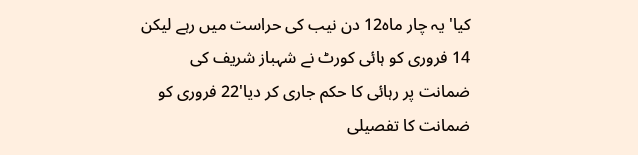کیا' یہ چار ماہ12 دن نیب کی حراست میں رہے لیکن 14 فروری کو ہائی کورٹ نے شہباز شریف کی ضمانت پر رہائی کا حکم جاری کر دیا'22 فروری کو ضمانت کا تفصیلی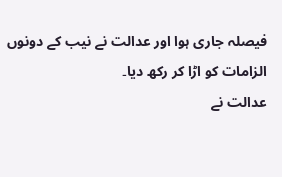فیصلہ جاری ہوا اور عدالت نے نیب کے دونوں الزامات کو اڑا کر رکھ دیا۔
عدالت نے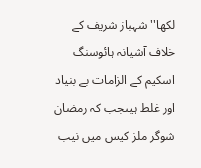لکھا'' شہباز شریف کے خلاف آشیانہ ہائوسنگ اسکیم کے الزامات بے بنیاد اور غلط ہیںجب کہ رمضان شوگر ملز کیس میں نیب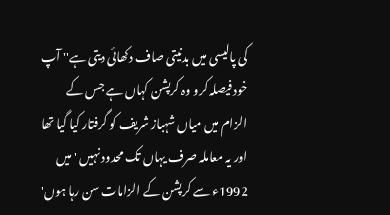کی پالیسی میں بدنیتی صاف دکھائی دیتی ہے'' آپ خود فیصلہ کرو وہ کرپشن کہاں ہے جس کے الزام میں میاں شہباز شریف کو گرفتار کیا گیا تھا اور یہ معاملہ صرف یہاں تک محدود نہیں ' میں 1992ء سے کرپشن کے الزامات سن رہا ہوں'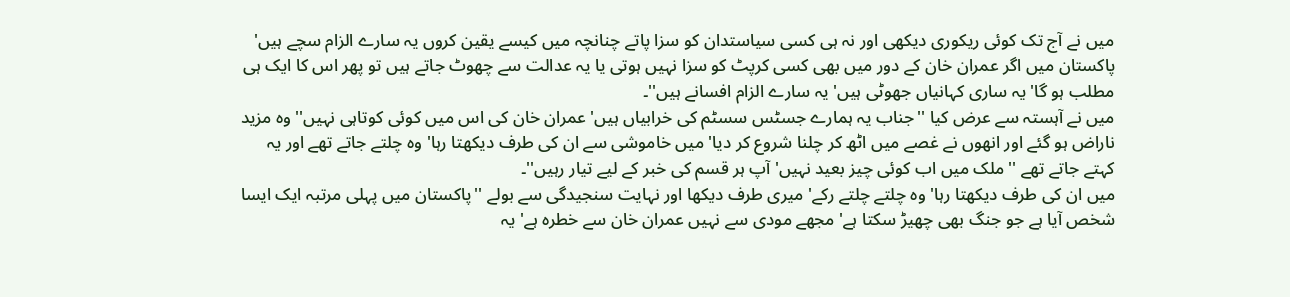میں نے آج تک کوئی ریکوری دیکھی اور نہ ہی کسی سیاستدان کو سزا پاتے چنانچہ میں کیسے یقین کروں یہ سارے الزام سچے ہیں' پاکستان میں اگر عمران خان کے دور میں بھی کسی کرپٹ کو سزا نہیں ہوتی یا یہ عدالت سے چھوٹ جاتے ہیں تو پھر اس کا ایک ہی مطلب ہو گا' یہ ساری کہانیاں جھوٹی ہیں' یہ سارے الزام افسانے ہیں''۔
میں نے آہستہ سے عرض کیا ''جناب یہ ہمارے جسٹس سسٹم کی خرابیاں ہیں' عمران خان کی اس میں کوئی کوتاہی نہیں'' وہ مزید ناراض ہو گئے اور انھوں نے غصے میں اٹھ کر چلنا شروع کر دیا' میں خاموشی سے ان کی طرف دیکھتا رہا' وہ چلتے جاتے تھے اور یہ کہتے جاتے تھے ''ملک میں اب کوئی چیز بعید نہیں' آپ ہر قسم کی خبر کے لیے تیار رہیں''۔
میں ان کی طرف دیکھتا رہا' وہ چلتے چلتے رکے' میری طرف دیکھا اور نہایت سنجیدگی سے بولے ''پاکستان میں پہلی مرتبہ ایک ایسا شخص آیا ہے جو جنگ بھی چھیڑ سکتا ہے' مجھے مودی سے نہیں عمران خان سے خطرہ ہے' یہ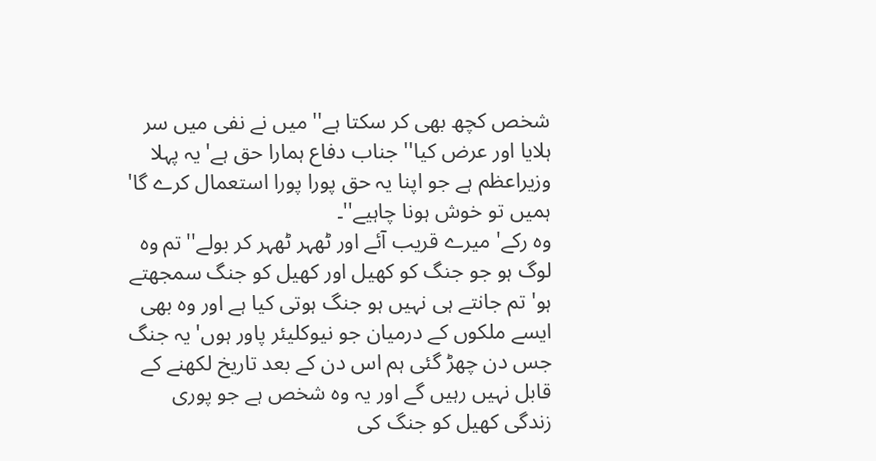شخص کچھ بھی کر سکتا ہے'' میں نے نفی میں سر ہلایا اور عرض کیا'' جناب دفاع ہمارا حق ہے' یہ پہلا وزیراعظم ہے جو اپنا یہ حق پورا پورا استعمال کرے گا' ہمیں تو خوش ہونا چاہیے''۔
وہ رکے' میرے قریب آئے اور ٹھہر ٹھہر کر بولے''تم وہ لوگ ہو جو جنگ کو کھیل اور کھیل کو جنگ سمجھتے ہو' تم جانتے ہی نہیں ہو جنگ ہوتی کیا ہے اور وہ بھی ایسے ملکوں کے درمیان جو نیوکلیئر پاور ہوں' یہ جنگ جس دن چھڑ گئی ہم اس دن کے بعد تاریخ لکھنے کے قابل نہیں رہیں گے اور یہ وہ شخص ہے جو پوری زندگی کھیل کو جنگ کی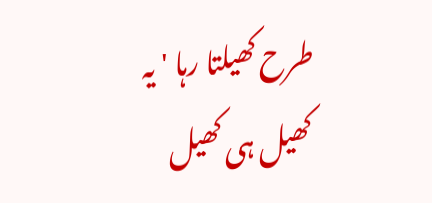طرح کھیلتا رہا ' یہ کھیل ہی کھیل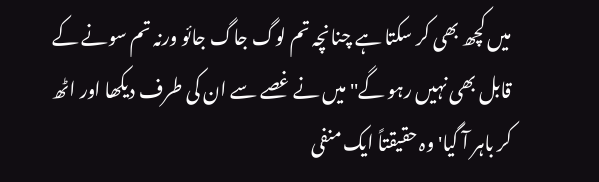میں کچھ بھی کر سکتا ہے چنانچہ تم لوگ جاگ جائو ورنہ تم سونے کے قابل بھی نہیں رہو گے'' میں نے غصے سے ان کی طرف دیکھا اور اٹھ کر باہر آ گیا' وہ حقیقتاً ایک منفی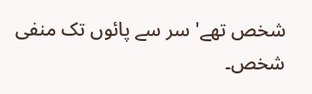شخص تھے' سر سے پائوں تک منفی شخص۔